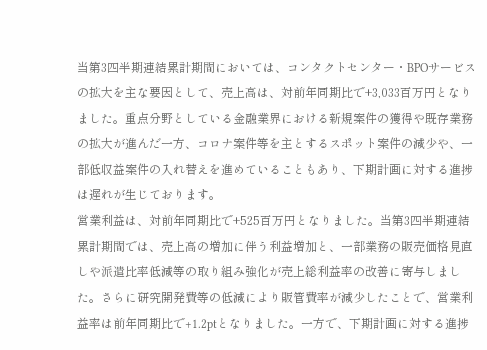当第3四半期連結累計期間においては、コンタクトセンター・BPOサービスの拡大を主な要因として、売上高は、対前年同期比で+3,033百万円となりました。重点分野としている金融業界における新規案件の獲得や既存業務の拡大が進んだ一方、コロナ案件等を主とするスポット案件の減少や、一部低収益案件の入れ替えを進めていることもあり、下期計画に対する進捗は遅れが生じております。
営業利益は、対前年同期比で+525百万円となりました。当第3四半期連結累計期間では、売上高の増加に伴う利益増加と、一部業務の販売価格見直しや派遣比率低減等の取り組み強化が売上総利益率の改善に寄与しました。さらに研究開発費等の低減により販管費率が減少したことで、営業利益率は前年同期比で+1.2ptとなりました。一方で、下期計画に対する進捗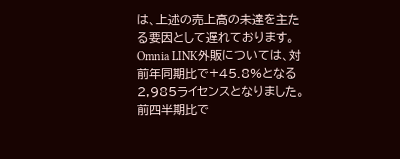は、上述の売上高の未達を主たる要因として遅れております。
Omnia LINK外販については、対前年同期比で+45.8%となる2,985ライセンスとなりました。前四半期比で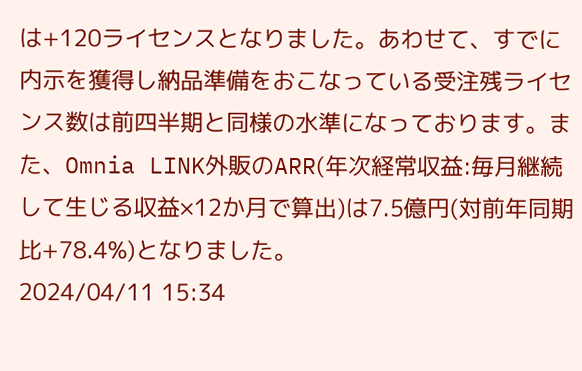は+120ライセンスとなりました。あわせて、すでに内示を獲得し納品準備をおこなっている受注残ライセンス数は前四半期と同様の水準になっております。また、Omnia LINK外販のARR(年次経常収益:毎月継続して生じる収益×12か月で算出)は7.5億円(対前年同期比+78.4%)となりました。
2024/04/11 15:34